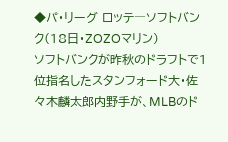◆パ・リーグ ロッテ―ソフトバンク(18日・ZOZOマリン)
ソフトバンクが昨秋のドラフトで1位指名したスタンフォード大・佐々木麟太郎内野手が、MLBのド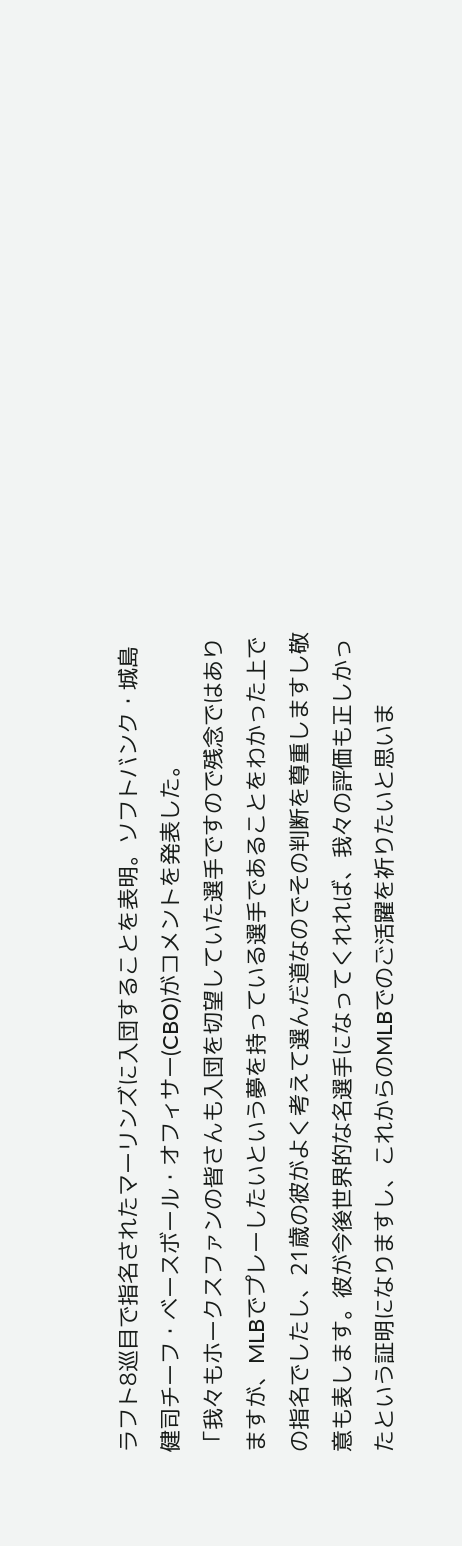ラフト8巡目で指名されたマーリンズに入団することを表明。ソフトバンク・城島健司チーフ・ベースボール・オフィサー(CBO)がコメントを発表した。
「我々もホークスファンの皆さんも入団を切望していた選手ですので残念ではありますが、MLBでプレーしたいという夢を持っている選手であることをわかった上での指名でしたし、21歳の彼がよく考えて選んだ道なのでその判断を尊重しますし敬意も表します。彼が今後世界的な名選手になってくれれば、我々の評価も正しかったという証明になりますし、これからのMLBでのご活躍を祈りたいと思いま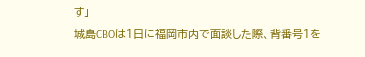す」
城島CBOは1日に福岡市内で面談した際、背番号1を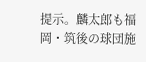提示。麟太郎も福岡・筑後の球団施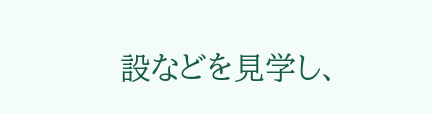設などを見学し、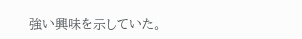強い興味を示していた。